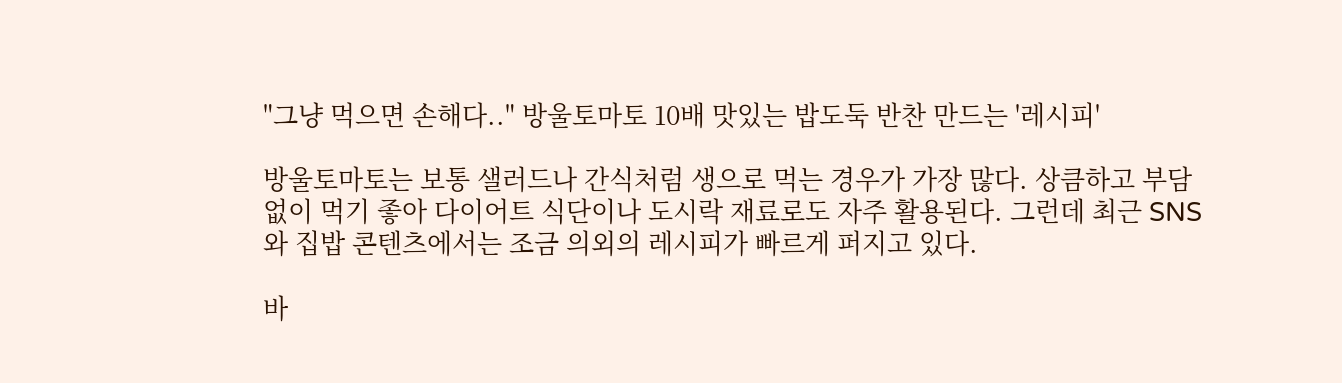"그냥 먹으면 손해다.." 방울토마토 10배 맛있는 밥도둑 반찬 만드는 '레시피'

방울토마토는 보통 샐러드나 간식처럼 생으로 먹는 경우가 가장 많다. 상큼하고 부담 없이 먹기 좋아 다이어트 식단이나 도시락 재료로도 자주 활용된다. 그런데 최근 SNS와 집밥 콘텐츠에서는 조금 의외의 레시피가 빠르게 퍼지고 있다.

바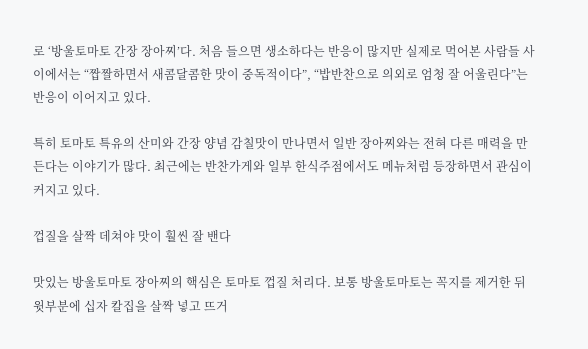로 ‘방울토마토 간장 장아찌’다. 처음 들으면 생소하다는 반응이 많지만 실제로 먹어본 사람들 사이에서는 “짭짤하면서 새콤달콤한 맛이 중독적이다”, “밥반찬으로 의외로 엄청 잘 어울린다”는 반응이 이어지고 있다.

특히 토마토 특유의 산미와 간장 양념 감칠맛이 만나면서 일반 장아찌와는 전혀 다른 매력을 만든다는 이야기가 많다. 최근에는 반찬가게와 일부 한식주점에서도 메뉴처럼 등장하면서 관심이 커지고 있다.

껍질을 살짝 데쳐야 맛이 훨씬 잘 밴다

맛있는 방울토마토 장아찌의 핵심은 토마토 껍질 처리다. 보통 방울토마토는 꼭지를 제거한 뒤 윗부분에 십자 칼집을 살짝 넣고 뜨거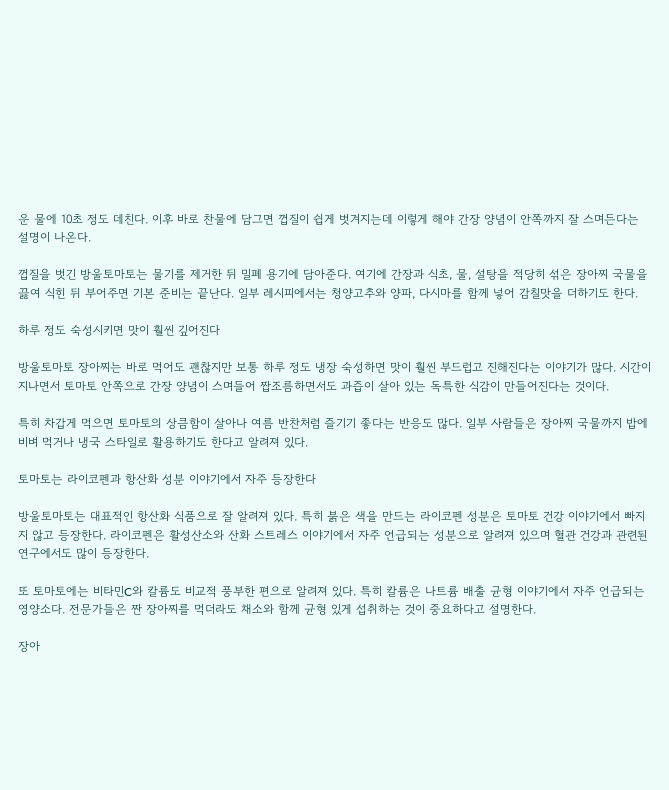운 물에 10초 정도 데친다. 이후 바로 찬물에 담그면 껍질이 쉽게 벗겨지는데 이렇게 해야 간장 양념이 안쪽까지 잘 스며든다는 설명이 나온다.

껍질을 벗긴 방울토마토는 물기를 제거한 뒤 밀폐 용기에 담아준다. 여기에 간장과 식초, 물, 설탕을 적당히 섞은 장아찌 국물을 끓여 식힌 뒤 부어주면 기본 준비는 끝난다. 일부 레시피에서는 청양고추와 양파, 다시마를 함께 넣어 감칠맛을 더하기도 한다.

하루 정도 숙성시키면 맛이 훨씬 깊어진다

방울토마토 장아찌는 바로 먹어도 괜찮지만 보통 하루 정도 냉장 숙성하면 맛이 훨씬 부드럽고 진해진다는 이야기가 많다. 시간이 지나면서 토마토 안쪽으로 간장 양념이 스며들어 짭조름하면서도 과즙이 살아 있는 독특한 식감이 만들어진다는 것이다.

특히 차갑게 먹으면 토마토의 상큼함이 살아나 여름 반찬처럼 즐기기 좋다는 반응도 많다. 일부 사람들은 장아찌 국물까지 밥에 비벼 먹거나 냉국 스타일로 활용하기도 한다고 알려져 있다.

토마토는 라이코펜과 항산화 성분 이야기에서 자주 등장한다

방울토마토는 대표적인 항산화 식품으로 잘 알려져 있다. 특히 붉은 색을 만드는 라이코펜 성분은 토마토 건강 이야기에서 빠지지 않고 등장한다. 라이코펜은 활성산소와 산화 스트레스 이야기에서 자주 언급되는 성분으로 알려져 있으며 혈관 건강과 관련된 연구에서도 많이 등장한다.

또 토마토에는 비타민C와 칼륨도 비교적 풍부한 편으로 알려져 있다. 특히 칼륨은 나트륨 배출 균형 이야기에서 자주 언급되는 영양소다. 전문가들은 짠 장아찌를 먹더라도 채소와 함께 균형 있게 섭취하는 것이 중요하다고 설명한다.

장아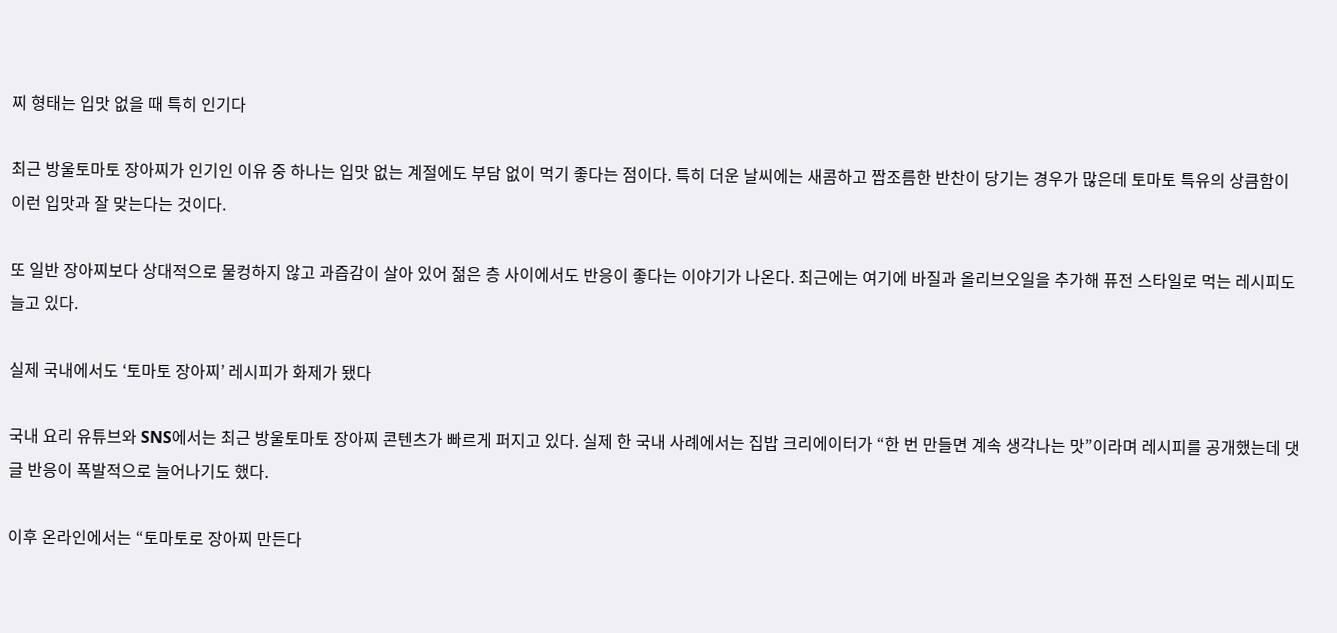찌 형태는 입맛 없을 때 특히 인기다

최근 방울토마토 장아찌가 인기인 이유 중 하나는 입맛 없는 계절에도 부담 없이 먹기 좋다는 점이다. 특히 더운 날씨에는 새콤하고 짭조름한 반찬이 당기는 경우가 많은데 토마토 특유의 상큼함이 이런 입맛과 잘 맞는다는 것이다.

또 일반 장아찌보다 상대적으로 물컹하지 않고 과즙감이 살아 있어 젊은 층 사이에서도 반응이 좋다는 이야기가 나온다. 최근에는 여기에 바질과 올리브오일을 추가해 퓨전 스타일로 먹는 레시피도 늘고 있다.

실제 국내에서도 ‘토마토 장아찌’ 레시피가 화제가 됐다

국내 요리 유튜브와 SNS에서는 최근 방울토마토 장아찌 콘텐츠가 빠르게 퍼지고 있다. 실제 한 국내 사례에서는 집밥 크리에이터가 “한 번 만들면 계속 생각나는 맛”이라며 레시피를 공개했는데 댓글 반응이 폭발적으로 늘어나기도 했다.

이후 온라인에서는 “토마토로 장아찌 만든다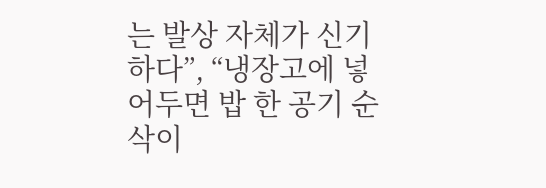는 발상 자체가 신기하다”, “냉장고에 넣어두면 밥 한 공기 순삭이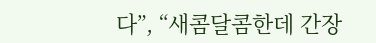다”, “새콤달콤한데 간장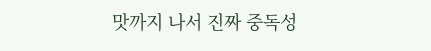맛까지 나서 진짜 중독성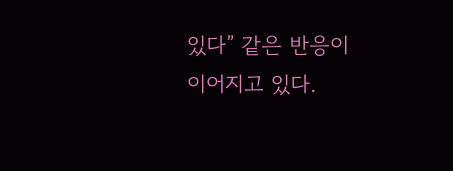있다” 같은 반응이 이어지고 있다.